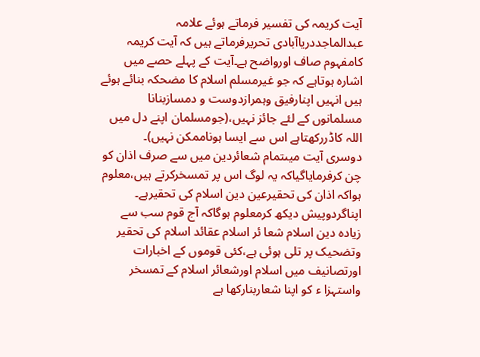آیت کریمہ کی تفسیر فرماتے ہوئے علامہ عبدالماجددریاآبادی تحریرفرماتے ہیں کہ آیت کریمہ کامفہوم صاف اورواضح ہے۔آیت کے پہلے حصے میں اشارہ ہوتاہے کہ جو غیرمسلم اسلام کا مضحکہ بنائے ہوئے ہیں انہیں اپنارفیق وہمرازدوست و دمسازبنانا مسلمانوں کے لئے جائز نہیں،(جومسلمان اپنے دل میں اللہ کاڈررکھتاہے اس سے ایسا ہوناممکن نہیں)۔
دوسری آیت میںتمام شعائردین میں سے صرف اذان کو چن کرفرمایاگیاکہ یہ لوگ اس پر تمسخرکرتے ہیں،معلوم ہواکہ اذان کی تحقیرعین دین اسلام کی تحقیرہے۔
اپناگردوپیش دیکھ کرمعلوم ہوگاکہ آج قوم سب سے زیادہ دین اسلام شعا ئر اسلام عقائد اسلام کی تحقیر وتضحیک پر تلی ہوئی ہے،کئی قوموں کے اخبارات اورتصانیف میں اسلام اورشعائر اسلام کے تمسخر واستہزا ء کو اپنا شعاربنارکھا ہے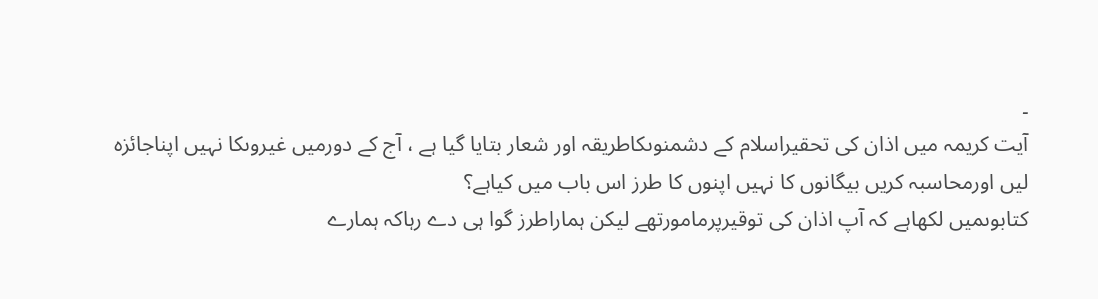۔
آیت کریمہ میں اذان کی تحقیراسلام کے دشمنوںکاطریقہ اور شعار بتایا گیا ہے ، آج کے دورمیں غیروںکا نہیں اپناجائزہ لیں اورمحاسبہ کریں بیگانوں کا نہیں اپنوں کا طرز اس باب میں کیاہے؟
کتابوںمیں لکھاہے کہ آپ اذان کی توقیرپرمامورتھے لیکن ہماراطرز گوا ہی دے رہاکہ ہمارے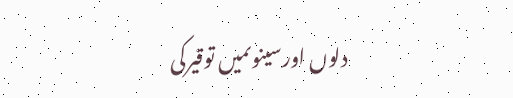دلوں اورسینوںمیں توقیرکی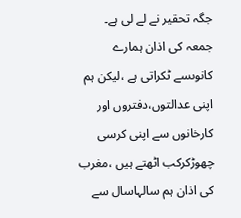جگہ تحقیر نے لے لی ہے۔
جمعہ کی اذان ہمارے کانوںسے ٹکراتی ہے ،لیکن ہم اپنی عدالتوں،دفتروں اور کارخانوں سے اپنی کرسی چھوڑکرکب اٹھتے ہیں ،مغرب کی اذان ہم سالہاسال سے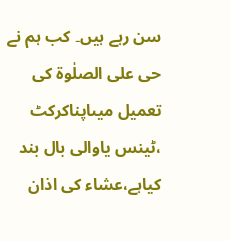سن رہے ہیں۔ کب ہم نے حی علی الصلٰوة کی تعمیل میںاپناکرکٹ ،ٹینس یاوالی بال بند کیاہے،عشاء کی اذان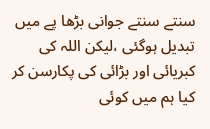سنتے سنتے جوانی بڑھا پے میں تبدیل ہوگئی ،لیکن اللہ کی کبریائی اور بڑائی کی پکارسن کر کیا ہم میں کوئی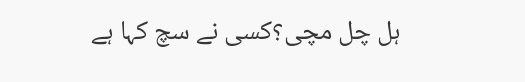ہل چل مچی؟کسی نے سچ کہا ہے